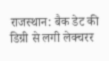राजस्थान: बैक डेट की डिग्री से लगी लेक्चरर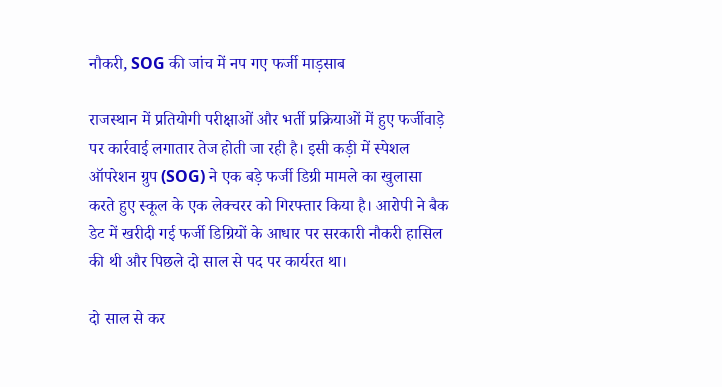नौकरी, SOG की जांच में नप गए फर्जी माड़साब

राजस्थान में प्रतियोगी परीक्षाओं और भर्ती प्रक्रियाओं में हुए फर्जीवाड़े पर कार्रवाई लगातार तेज होती जा रही है। इसी कड़ी में स्पेशल ऑपरेशन ग्रुप (SOG) ने एक बड़े फर्जी डिग्री मामले का खुलासा करते हुए स्कूल के एक लेक्चरर को गिरफ्तार किया है। आरोपी ने बैक डेट में खरीदी गई फर्जी डिग्रियों के आधार पर सरकारी नौकरी हासिल की थी और पिछले दो साल से पद पर कार्यरत था।

दो साल से कर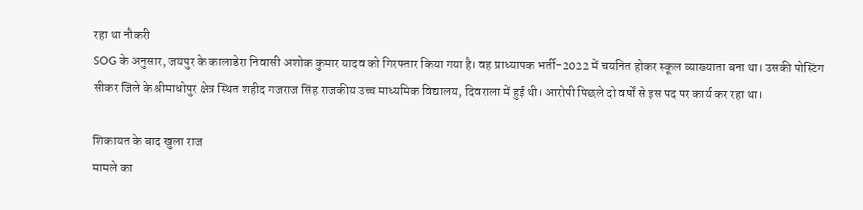रहा था नौकरी
SOG के अनुसार, जयपुर के कालाडेरा निवासी अशोक कुमार यादव को गिरफ्तार किया गया है। वह प्राध्यापक भर्ती-2022 में चयनित होकर स्कूल व्याख्याता बना था। उसकी पोस्टिंग सीकर जिले के श्रीमाधोपुर क्षेत्र स्थित शहीद गजराज सिंह राजकीय उच्च माध्यमिक विद्यालय, दिवराला में हुई थी। आरोपी पिछले दो वर्षों से इस पद पर कार्य कर रहा था।

शिकायत के बाद खुला राज
मामले का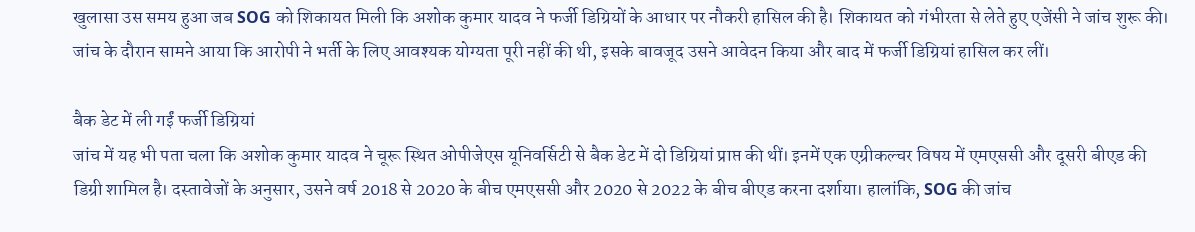खुलासा उस समय हुआ जब SOG को शिकायत मिली कि अशोक कुमार यादव ने फर्जी डिग्रियों के आधार पर नौकरी हासिल की है। शिकायत को गंभीरता से लेते हुए एजेंसी ने जांच शुरू की। जांच के दौरान सामने आया कि आरोपी ने भर्ती के लिए आवश्यक योग्यता पूरी नहीं की थी, इसके बावजूद उसने आवेदन किया और बाद में फर्जी डिग्रियां हासिल कर लीं।

बैक डेट में ली गईं फर्जी डिग्रियां
जांच में यह भी पता चला कि अशोक कुमार यादव ने चूरू स्थित ओपीजेएस यूनिवर्सिटी से बैक डेट में दो डिग्रियां प्राप्त की थीं। इनमें एक एग्रीकल्चर विषय में एमएससी और दूसरी बीएड की डिग्री शामिल है। दस्तावेजों के अनुसार, उसने वर्ष 2018 से 2020 के बीच एमएससी और 2020 से 2022 के बीच बीएड करना दर्शाया। हालांकि, SOG की जांच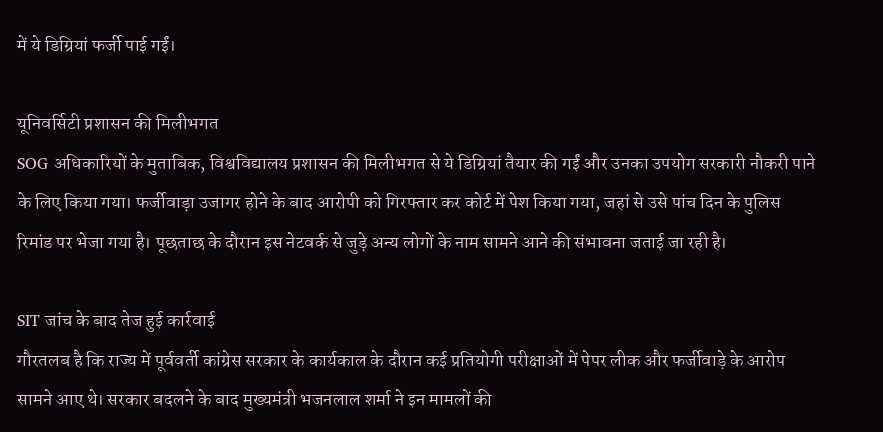में ये डिग्रियां फर्जी पाई गईं।

यूनिवर्सिटी प्रशासन की मिलीभगत
SOG अधिकारियों के मुताबिक, विश्वविद्यालय प्रशासन की मिलीभगत से ये डिग्रियां तैयार की गईं और उनका उपयोग सरकारी नौकरी पाने के लिए किया गया। फर्जीवाड़ा उजागर होने के बाद आरोपी को गिरफ्तार कर कोर्ट में पेश किया गया, जहां से उसे पांच दिन के पुलिस रिमांड पर भेजा गया है। पूछताछ के दौरान इस नेटवर्क से जुड़े अन्य लोगों के नाम सामने आने की संभावना जताई जा रही है।

SIT जांच के बाद तेज हुई कार्रवाई
गौरतलब है कि राज्य में पूर्ववर्ती कांग्रेस सरकार के कार्यकाल के दौरान कई प्रतियोगी परीक्षाओं में पेपर लीक और फर्जीवाड़े के आरोप सामने आए थे। सरकार बदलने के बाद मुख्यमंत्री भजनलाल शर्मा ने इन मामलों की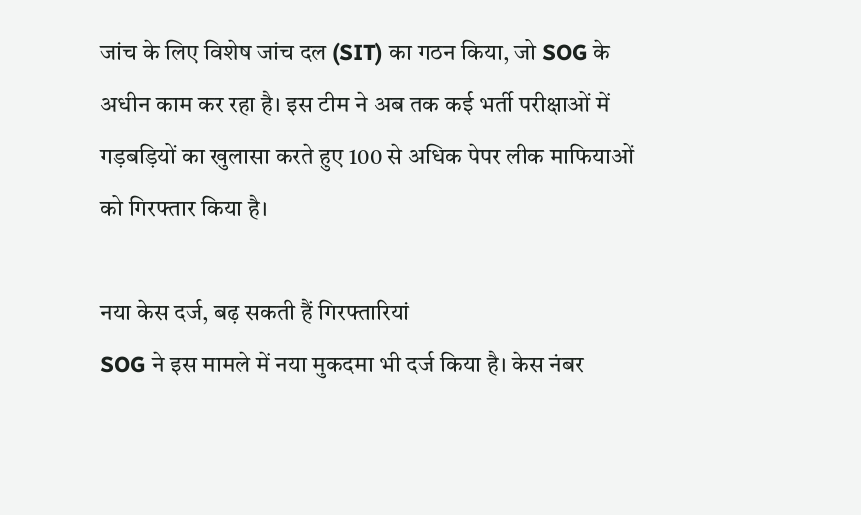जांच के लिए विशेष जांच दल (SIT) का गठन किया, जो SOG के अधीन काम कर रहा है। इस टीम ने अब तक कई भर्ती परीक्षाओं में गड़बड़ियों का खुलासा करते हुए 100 से अधिक पेपर लीक माफियाओं को गिरफ्तार किया है।

नया केस दर्ज, बढ़ सकती हैं गिरफ्तारियां
SOG ने इस मामले में नया मुकदमा भी दर्ज किया है। केस नंबर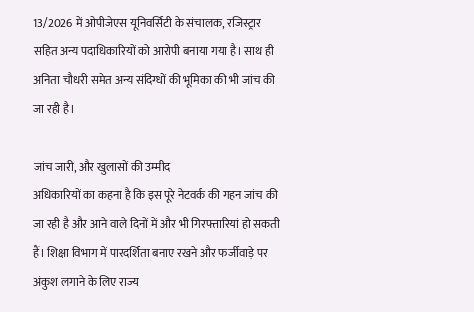13/2026 में ओपीजेएस यूनिवर्सिटी के संचालक, रजिस्ट्रार सहित अन्य पदाधिकारियों को आरोपी बनाया गया है। साथ ही अनिता चौधरी समेत अन्य संदिग्धों की भूमिका की भी जांच की जा रही है।

जांच जारी, और खुलासों की उम्मीद
अधिकारियों का कहना है कि इस पूरे नेटवर्क की गहन जांच की जा रही है और आने वाले दिनों में और भी गिरफ्तारियां हो सकती हैं। शिक्षा विभाग में पारदर्शिता बनाए रखने और फर्जीवाड़े पर अंकुश लगाने के लिए राज्य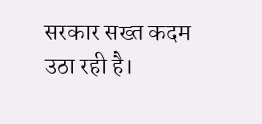सरकार सख्त कदम उठा रही है।